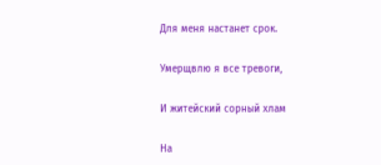Для меня настанет срок.

Умерщвлю я все тревоги,

И житейский сорный хлам

На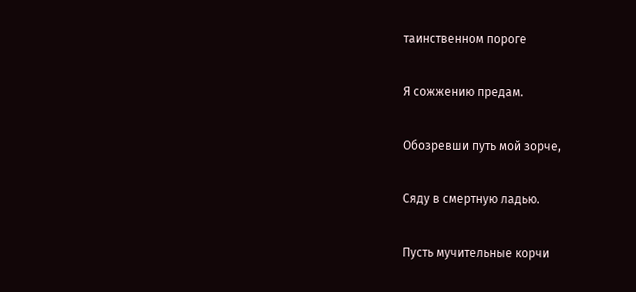таинственном пороге

Я сожжению предам.

Обозревши путь мой зорче,

Сяду в смертную ладью.

Пусть мучительные корчи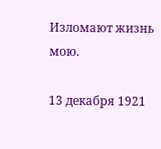Изломают жизнь мою.

13 декабря 1921